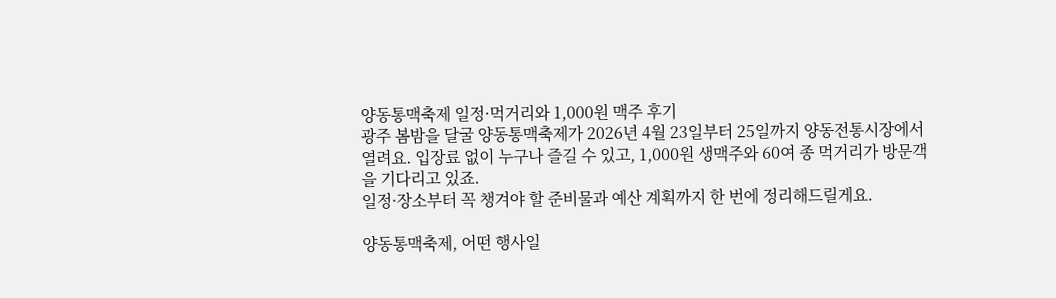양동통맥축제 일정·먹거리와 1,000원 맥주 후기
광주 봄밤을 달굴 양동통맥축제가 2026년 4월 23일부터 25일까지 양동전통시장에서 열려요. 입장료 없이 누구나 즐길 수 있고, 1,000원 생맥주와 60여 종 먹거리가 방문객을 기다리고 있죠.
일정·장소부터 꼭 챙겨야 할 준비물과 예산 계획까지 한 번에 정리해드릴게요.

양동통맥축제, 어떤 행사일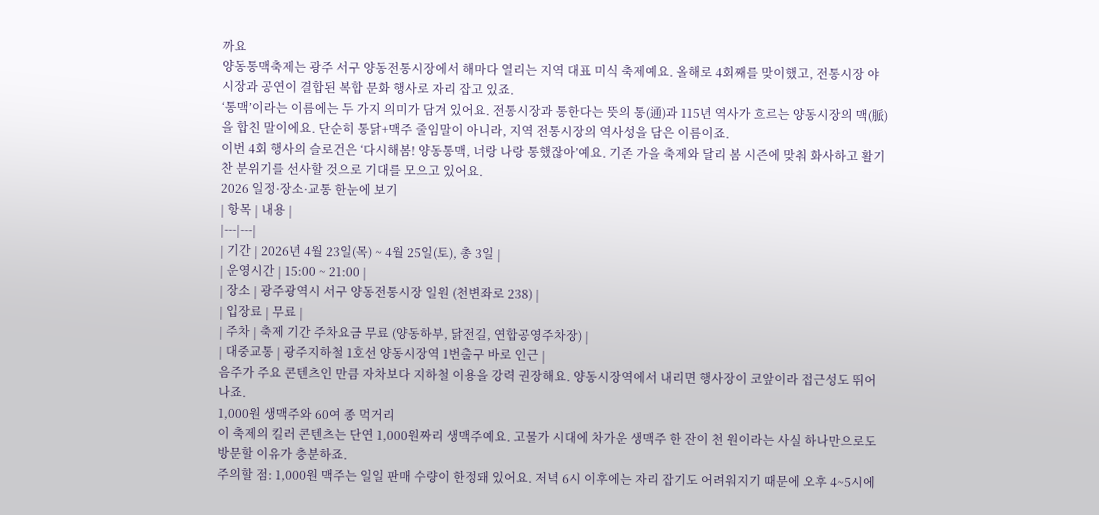까요
양동통맥축제는 광주 서구 양동전통시장에서 해마다 열리는 지역 대표 미식 축제예요. 올해로 4회째를 맞이했고, 전통시장 야시장과 공연이 결합된 복합 문화 행사로 자리 잡고 있죠.
‘통맥’이라는 이름에는 두 가지 의미가 담겨 있어요. 전통시장과 통한다는 뜻의 통(通)과 115년 역사가 흐르는 양동시장의 맥(脈)을 합친 말이에요. 단순히 통닭+맥주 줄임말이 아니라, 지역 전통시장의 역사성을 담은 이름이죠.
이번 4회 행사의 슬로건은 ‘다시해봄! 양동통맥, 너랑 나랑 통했잖아’예요. 기존 가을 축제와 달리 봄 시즌에 맞춰 화사하고 활기찬 분위기를 선사할 것으로 기대를 모으고 있어요.
2026 일정·장소·교통 한눈에 보기
| 항목 | 내용 |
|---|---|
| 기간 | 2026년 4월 23일(목) ~ 4월 25일(토), 총 3일 |
| 운영시간 | 15:00 ~ 21:00 |
| 장소 | 광주광역시 서구 양동전통시장 일원 (천변좌로 238) |
| 입장료 | 무료 |
| 주차 | 축제 기간 주차요금 무료 (양동하부, 닭전길, 연합공영주차장) |
| 대중교통 | 광주지하철 1호선 양동시장역 1번출구 바로 인근 |
음주가 주요 콘텐츠인 만큼 자차보다 지하철 이용을 강력 권장해요. 양동시장역에서 내리면 행사장이 코앞이라 접근성도 뛰어나죠.
1,000원 생맥주와 60여 종 먹거리
이 축제의 킬러 콘텐츠는 단연 1,000원짜리 생맥주예요. 고물가 시대에 차가운 생맥주 한 잔이 천 원이라는 사실 하나만으로도 방문할 이유가 충분하죠.
주의할 점: 1,000원 맥주는 일일 판매 수량이 한정돼 있어요. 저녁 6시 이후에는 자리 잡기도 어려워지기 때문에 오후 4~5시에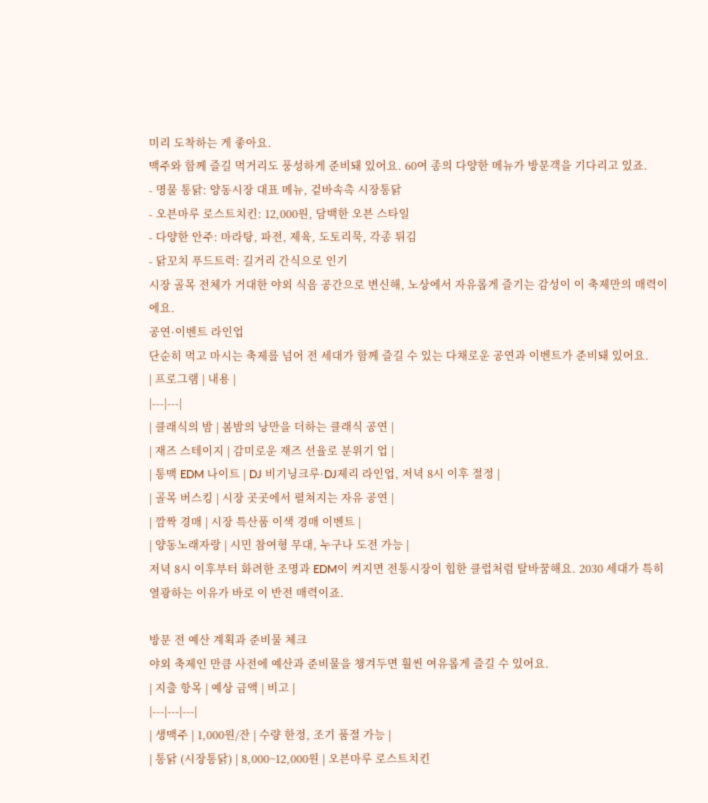미리 도착하는 게 좋아요.
맥주와 함께 즐길 먹거리도 풍성하게 준비돼 있어요. 60여 종의 다양한 메뉴가 방문객을 기다리고 있죠.
- 명물 통닭: 양동시장 대표 메뉴, 겉바속촉 시장통닭
- 오븐마루 로스트치킨: 12,000원, 담백한 오븐 스타일
- 다양한 안주: 마라탕, 파전, 제육, 도토리묵, 각종 튀김
- 닭꼬치 푸드트럭: 길거리 간식으로 인기
시장 골목 전체가 거대한 야외 식음 공간으로 변신해, 노상에서 자유롭게 즐기는 감성이 이 축제만의 매력이에요.
공연·이벤트 라인업
단순히 먹고 마시는 축제를 넘어 전 세대가 함께 즐길 수 있는 다채로운 공연과 이벤트가 준비돼 있어요.
| 프로그램 | 내용 |
|---|---|
| 클래식의 밤 | 봄밤의 낭만을 더하는 클래식 공연 |
| 재즈 스테이지 | 감미로운 재즈 선율로 분위기 업 |
| 통맥 EDM 나이트 | DJ 비기닝크루·DJ제리 라인업, 저녁 8시 이후 절정 |
| 골목 버스킹 | 시장 곳곳에서 펼쳐지는 자유 공연 |
| 깜짝 경매 | 시장 특산품 이색 경매 이벤트 |
| 양동노래자랑 | 시민 참여형 무대, 누구나 도전 가능 |
저녁 8시 이후부터 화려한 조명과 EDM이 켜지면 전통시장이 힙한 클럽처럼 탈바꿈해요. 2030 세대가 특히 열광하는 이유가 바로 이 반전 매력이죠.

방문 전 예산 계획과 준비물 체크
야외 축제인 만큼 사전에 예산과 준비물을 챙겨두면 훨씬 여유롭게 즐길 수 있어요.
| 지출 항목 | 예상 금액 | 비고 |
|---|---|---|
| 생맥주 | 1,000원/잔 | 수량 한정, 조기 품절 가능 |
| 통닭 (시장통닭) | 8,000~12,000원 | 오븐마루 로스트치킨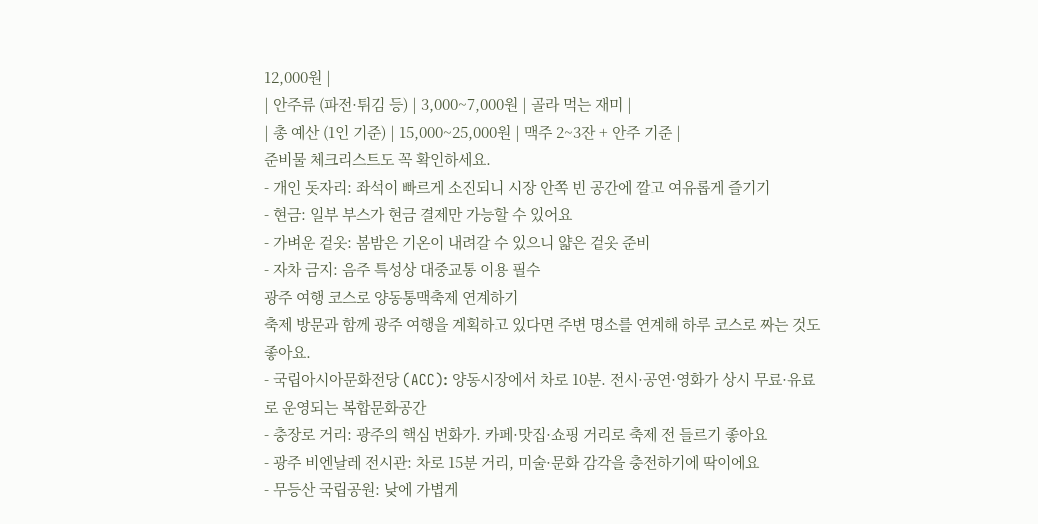12,000원 |
| 안주류 (파전·튀김 등) | 3,000~7,000원 | 골라 먹는 재미 |
| 총 예산 (1인 기준) | 15,000~25,000원 | 맥주 2~3잔 + 안주 기준 |
준비물 체크리스트도 꼭 확인하세요.
- 개인 돗자리: 좌석이 빠르게 소진되니 시장 안쪽 빈 공간에 깔고 여유롭게 즐기기
- 현금: 일부 부스가 현금 결제만 가능할 수 있어요
- 가벼운 겉옷: 봄밤은 기온이 내려갈 수 있으니 얇은 겉옷 준비
- 자차 금지: 음주 특성상 대중교통 이용 필수
광주 여행 코스로 양동통맥축제 연계하기
축제 방문과 함께 광주 여행을 계획하고 있다면 주변 명소를 연계해 하루 코스로 짜는 것도 좋아요.
- 국립아시아문화전당 (ACC): 양동시장에서 차로 10분. 전시·공연·영화가 상시 무료·유료로 운영되는 복합문화공간
- 충장로 거리: 광주의 핵심 번화가. 카페·맛집·쇼핑 거리로 축제 전 들르기 좋아요
- 광주 비엔날레 전시관: 차로 15분 거리, 미술·문화 감각을 충전하기에 딱이에요
- 무등산 국립공원: 낮에 가볍게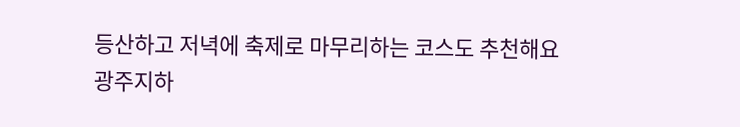등산하고 저녁에 축제로 마무리하는 코스도 추천해요
광주지하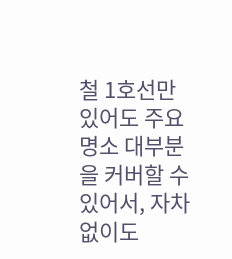철 1호선만 있어도 주요 명소 대부분을 커버할 수 있어서, 자차 없이도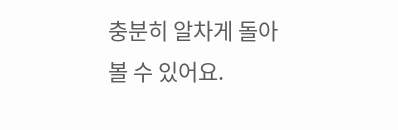충분히 알차게 돌아볼 수 있어요.